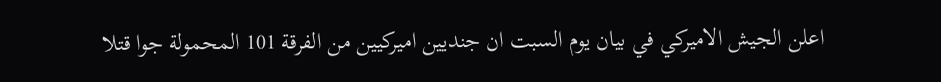اعلن الجيش الاميركي في بيان يوم السبت ان جنديين اميركيين من الفرقة 101 المحمولة جوا قتلا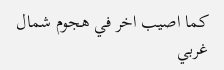كما اصيب اخر في هجوم شمال غربي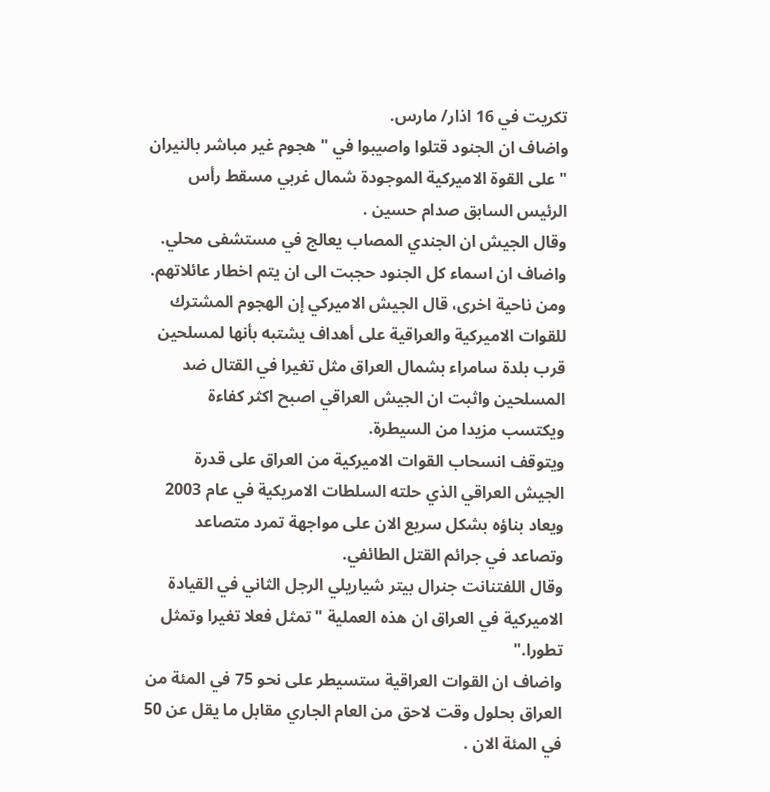تكريت في 16 اذار/ مارس.
واضاف ان الجنود قتلوا واصيبوا في "هجوم غير مباشر بالنيران " على القوة الاميركية الموجودة شمال غربي مسقط رأس الرئيس السابق صدام حسين .
وقال الجيش ان الجندي المصاب يعالج في مستشفى محلي. واضاف ان اسماء كل الجنود حجبت الى ان يتم اخطار عائلاتهم.
ومن ناحية اخرى، قال الجيش الاميركي إن الهجوم المشترك للقوات الاميركية والعراقية على أهداف يشتبه بأنها لمسلحين قرب بلدة سامراء بشمال العراق مثل تغيرا في القتال ضد المسلحين واثبت ان الجيش العراقي اصبح اكثر كفاءة ويكتسب مزيدا من السيطرة.
ويتوقف انسحاب القوات الاميركية من العراق على قدرة الجيش العراقي الذي حلته السلطات الامريكية في عام 2003 ويعاد بناؤه بشكل سريع الان على مواجهة تمرد متصاعد وتصاعد في جرائم القتل الطائفي.
وقال اللفتنانت جنرال بيتر شياريلي الرجل الثاني في القيادة الاميركية في العراق ان هذه العملية "تمثل فعلا تغيرا وتمثل تطورا."
واضاف ان القوات العراقية ستسيطر على نحو 75 في المئة من العراق بحلول وقت لاحق من العام الجاري مقابل ما يقل عن 50 في المئة الان .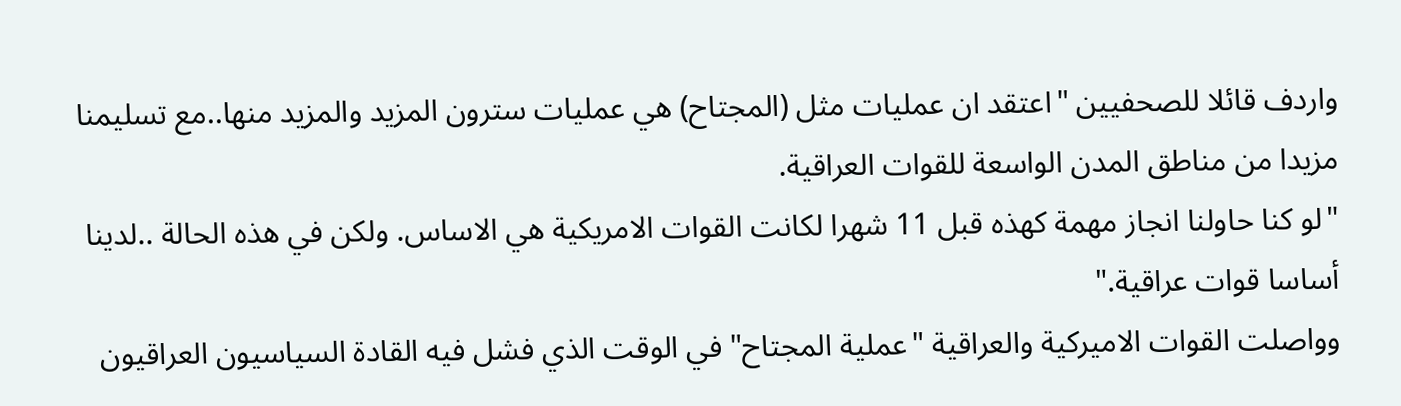واردف قائلا للصحفيين "اعتقد ان عمليات مثل (المجتاح) هي عمليات سترون المزيد والمزيد منها..مع تسليمنا مزيدا من مناطق المدن الواسعة للقوات العراقية.
"لو كنا حاولنا انجاز مهمة كهذه قبل 11 شهرا لكانت القوات الامريكية هي الاساس. ولكن في هذه الحالة ..لدينا أساسا قوات عراقية."
وواصلت القوات الاميركية والعراقية "عملية المجتاح" في الوقت الذي فشل فيه القادة السياسيون العراقيون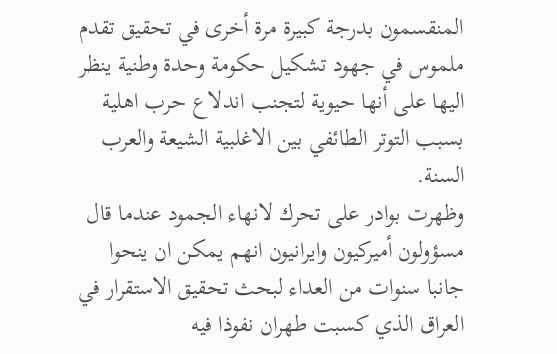المنقسمون بدرجة كبيرة مرة أخرى في تحقيق تقدم ملموس في جهود تشكيل حكومة وحدة وطنية ينظر اليها على أنها حيوية لتجنب اندلاع حرب اهلية بسبب التوتر الطائفي بين الاغلبية الشيعة والعرب السنة.
وظهرت بوادر على تحرك لانهاء الجمود عندما قال مسؤولون أميركيون وايرانيون انهم يمكن ان ينحوا جانبا سنوات من العداء لبحث تحقيق الاستقرار في العراق الذي كسبت طهران نفوذا فيه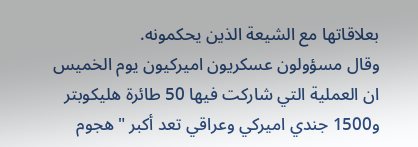بعلاقاتها مع الشيعة الذين يحكمونه.
وقال مسؤولون عسكريون اميركيون يوم الخميس ان العملية التي شاركت فيها 50 طائرة هليكوبتر و1500 جندي اميركي وعراقي تعد أكبر "هجوم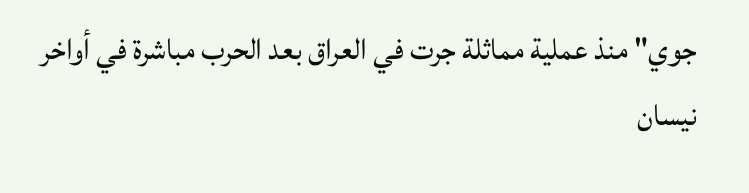جوي" منذ عملية مماثلة جرت في العراق بعد الحرب مباشرة في أواخر نيسان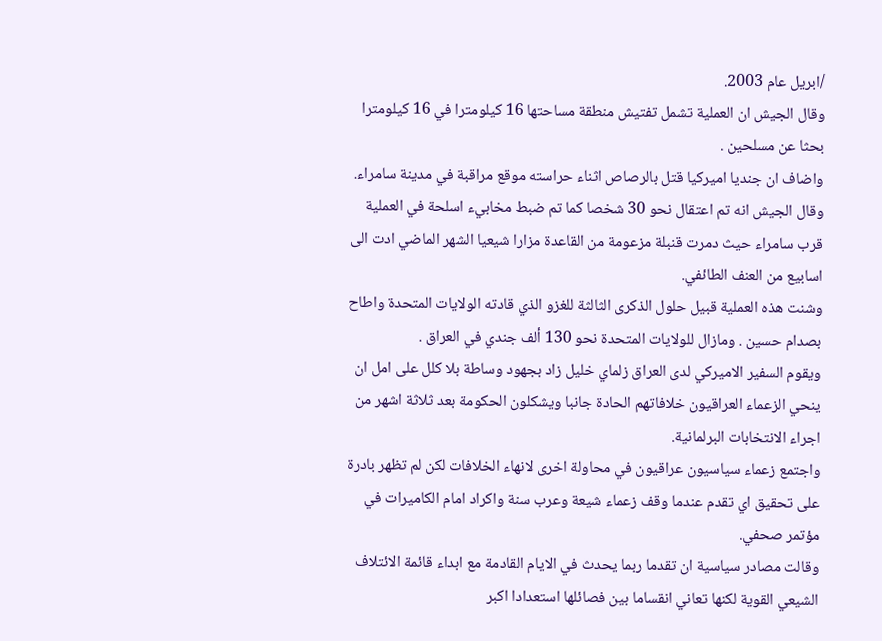/ابريل عام 2003.
وقال الجيش ان العملية تشمل تفتيش منطقة مساحتها 16 كيلومترا في 16 كيلومترا بحثا عن مسلحين .
واضاف ان جنديا اميركيا قتل بالرصاص اثناء حراسته موقع مراقبة في مدينة سامراء.
وقال الجيش انه تم اعتقال نحو 30 شخصا كما تم ضبط مخابيء اسلحة في العملية قرب سامراء حيث دمرت قنبلة مزعومة من القاعدة مزارا شيعيا الشهر الماضي ادت الى اسابيع من العنف الطائفي.
وشنت هذه العملية قبيل حلول الذكرى الثالثة للغزو الذي قادته الولايات المتحدة واطاح بصدام حسين . ومازال للولايات المتحدة نحو 130 ألف جندي في العراق .
ويقوم السفير الاميركي لدى العراق زلماي خليل زاد بجهود وساطة بلا كلل على امل ان ينحي الزعماء العراقيون خلافاتهم الحادة جانبا ويشكلون الحكومة بعد ثلاثة اشهر من اجراء الانتخابات البرلمانية.
واجتمع زعماء سياسيون عراقيون في محاولة اخرى لانهاء الخلافات لكن لم تظهر بادرة على تحقيق اي تقدم عندما وقف زعماء شيعة وعرب سنة واكراد امام الكاميرات في مؤتمر صحفي.
وقالت مصادر سياسية ان تقدما ربما يحدث في الايام القادمة مع ابداء قائمة الائتلاف الشيعي القوية لكنها تعاني انقساما بين فصائلها استعدادا اكبر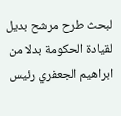لبحث طرح مرشح بديل لقيادة الحكومة بدلا من ابراهيم الجعفري رئيس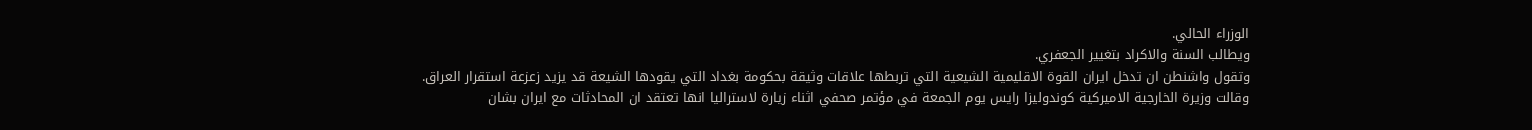الوزراء الحالي.
ويطالب السنة والاكراد بتغيير الجعفري.
وتقول واشنطن ان تدخل ايران القوة الاقليمية الشيعية التي تربطها علاقات وثيقة بحكومة بغداد التي يقودها الشيعة قد يزيد زعزعة استقرار العراق.
وقالت وزيرة الخارجية الاميركية كوندوليزا رايس يوم الجمعة في مؤتمر صحفي اثناء زيارة لاستراليا انها تعتقد ان المحادثات مع ايران بشان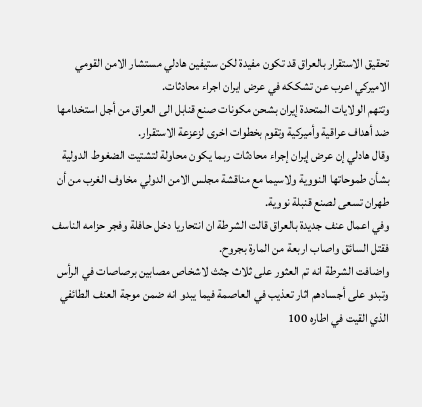تحقيق الاستقرار بالعراق قد تكون مفيدة لكن ستيفين هادلي مستشار الامن القومي الاميركي اعرب عن تشككه في عرض ايران اجراء محادثات.
وتتهم الولايات المتحدة إيران بشحن مكونات صنع قنابل الى العراق من أجل استخدامها ضد أهداف عراقية وأميركية وتقوم بخطوات اخرى لزعزعة الاستقرار.
وقال هادلي إن عرض إيران إجراء محادثات ربما يكون محاولة لتشتيت الضغوط الدولية بشأن طموحاتها النووية ولاسيما مع مناقشة مجلس الامن الدولي مخاوف الغرب من أن طهران تسعى لصنع قنبلة نووية.
وفي اعمال عنف جديدة بالعراق قالت الشرطة ان انتحاريا دخل حافلة وفجر حزامه الناسف فقتل السائق واصاب اربعة من المارة بجروح.
واضافت الشرطة انه تم العثور على ثلاث جثث لاشخاص مصابين برصاصات في الرأس وتبدو على أجسادهم اثار تعذيب في العاصمة فيما يبدو انه ضمن موجة العنف الطائفي الذي القيت في اطاره 100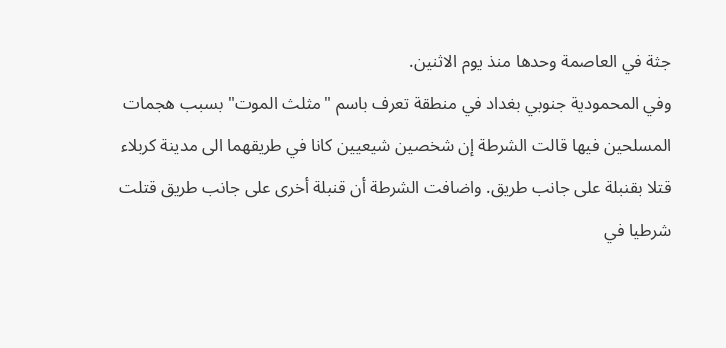جثة في العاصمة وحدها منذ يوم الاثنين.
وفي المحمودية جنوبي بغداد في منطقة تعرف باسم "مثلث الموت" بسبب هجمات المسلحين فيها قالت الشرطة إن شخصين شيعيين كانا في طريقهما الى مدينة كربلاء قتلا بقنبلة على جانب طريق. واضافت الشرطة أن قنبلة أخرى على جانب طريق قتلت شرطيا في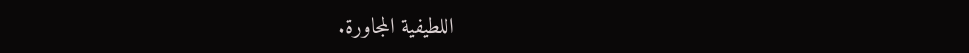اللطيفية المجاورة.